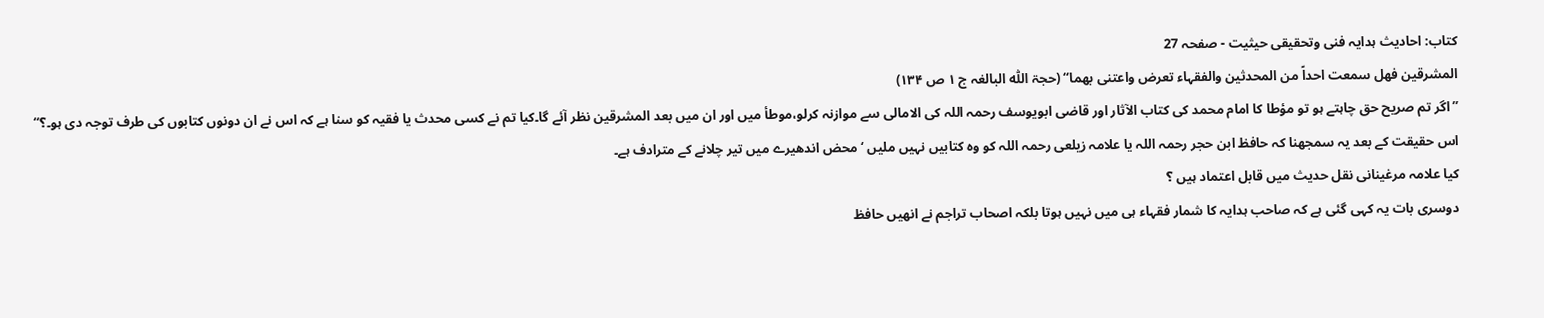کتاب: احادیث ہدایہ فنی وتحقیقی حیثیت - صفحہ 27
المشرقین فھل سمعت احداً من المحدثین والفقہاء تعرض واعتنی بھما‘‘ (حجۃ اللّٰہ البالغہ ج ۱ ص ۱۳۴)
’’اگر تم صریح حق چاہتے ہو تو مؤطا کا امام محمد کی کتاب الآثار اور قاضی ابویوسف رحمہ اللہ کی الامالی سے موازنہ کرلو،موطأ میں اور ان میں بعد المشرقین نظر آئے گا۔کیا تم نے کسی محدث یا فقیہ کو سنا ہے کہ اس نے ان دونوں کتابوں کی طرف توجہ دی ہو۔؟‘‘
اس حقیقت کے بعد یہ سمجھنا کہ حافظ ابن حجر رحمہ اللہ یا علامہ زیلعی رحمہ اللہ کو وہ کتابیں نہیں ملیں ‘ محض اندھیرے میں تیر چلانے کے مترادف ہے۔
کیا علامہ مرغینانی نقل حدیث میں قابل اعتماد ہیں ؟
دوسری بات یہ کہی گئی ہے کہ صاحب ہدایہ کا شمار فقہاء ہی میں نہیں ہوتا بلکہ اصحاب تراجم نے انھیں حافظ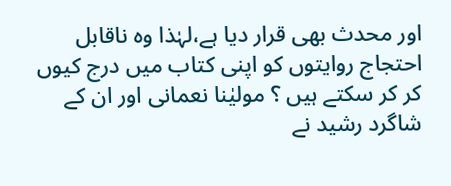اور محدث بھی قرار دیا ہے،لہٰذا وہ ناقابل احتجاج روایتوں کو اپنی کتاب میں درج کیوں کر کر سکتے ہیں ؟ مولیٰنا نعمانی اور ان کے شاگرد رشید نے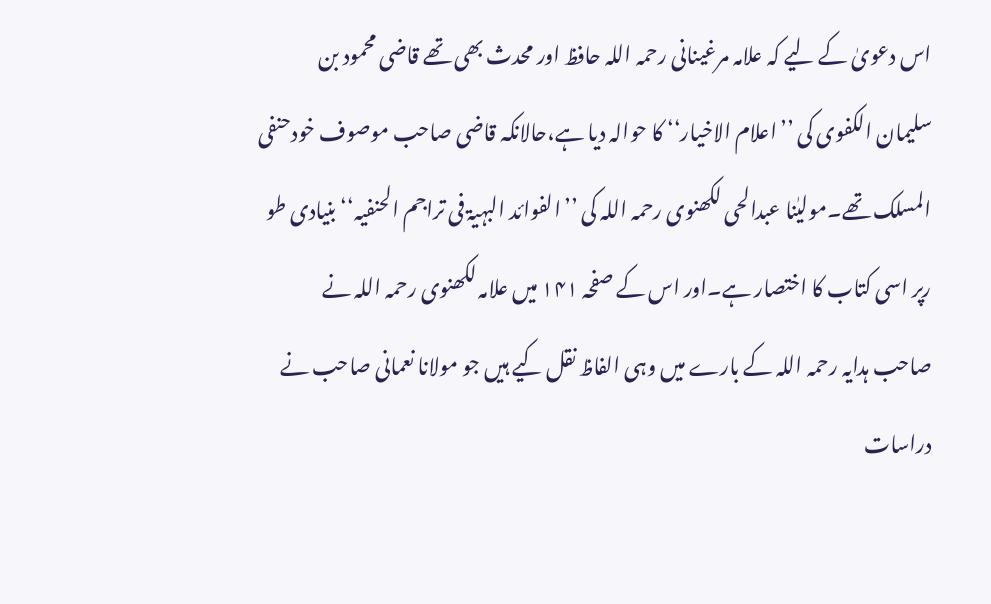اس دعویٰ کے لیے کہ علامہ مرغینانی رحمہ اللہ حافظ اور محدث بھی تھے قاضی محمود بن سلیمان الکفوی کی ’’اعلام الاخیار‘‘ کا حوالہ دیا ہے،حالانکہ قاضی صاحب موصوف خودحنفی المسلک تھے۔مولیٰنا عبدالحی لکھنوی رحمہ اللہ کی ’’الفوائد البہیۃ فی تراجم الحنفیہ‘‘ بنیادی طو رپر اسی کتاب کا اختصار ہے۔اور اس کے صفحہ ۱۴۱ میں علامہ لکھنوی رحمہ اللہ نے صاحب ہدایہ رحمہ اللہ کے بارے میں وہی الفاظ نقل کیے ہیں جو مولانا نعمانی صاحب نے دراسات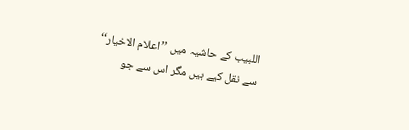اللبیب کے حاشیہ میں ’’اعلام الاخیار‘‘ سے نقل کیے ہیں مگر اس سے جو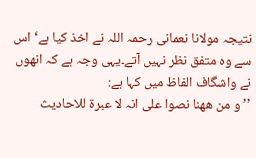نتیجہ مولانا نعمانی رحمہ اللہ نے اخذ کیا ہے‘ اس سے وہ متفق نظر نہیں آتے۔یہی وجہ ہے کہ انھوں نے واشگاف الفاظ میں کہا ہے:
’’و من ھھنا نصوا علی انہ لا عبرۃ للاحادیث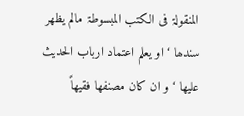المنقولۃ فی الکتب المبسوطۃ مالم یظھر سندھا ‘ او یعلم اعتماد ارباب الحدیث علیھا ‘ و ان کان مصنفھا فقیھاً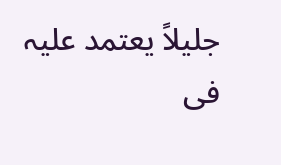جلیلاً یعتمد علیہ فی